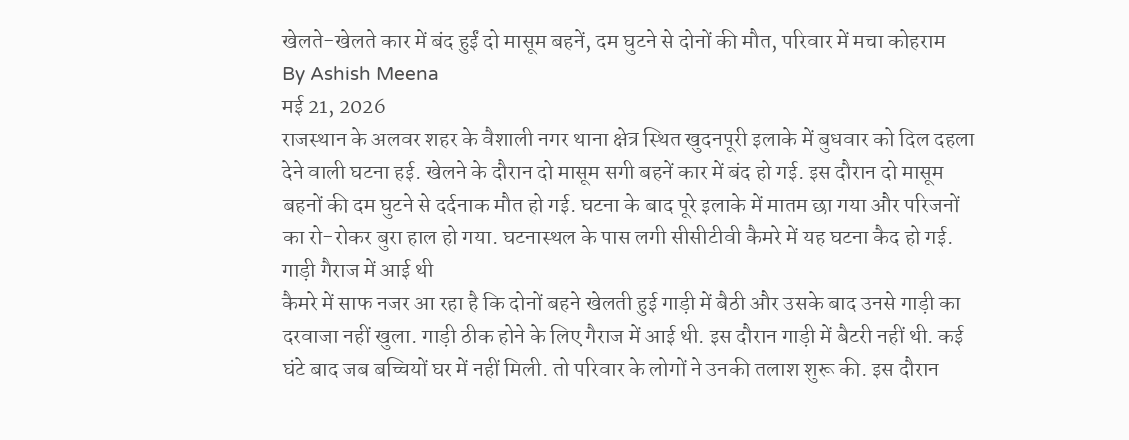खेलते-खेलते कार में बंद हुईं दो मासूम बहनें, दम घुटने से दोनों की मौत, परिवार में मचा कोहराम
By Ashish Meena
मई 21, 2026
राजस्थान के अलवर शहर के वैशाली नगर थाना क्षेत्र स्थित खुदनपूरी इलाके में बुधवार को दिल दहला देने वाली घटना हई. खेलने के दौरान दो मासूम सगी बहनें कार में बंद हो गई. इस दौरान दो मासूम बहनों की दम घुटने से दर्दनाक मौत हो गई. घटना के बाद पूरे इलाके में मातम छा गया और परिजनों का रो-रोकर बुरा हाल हो गया. घटनास्थल के पास लगी सीसीटीवी कैमरे में यह घटना कैद हो गई.
गाड़ी गैराज में आई थी
कैमरे में साफ नजर आ रहा है कि दोनों बहने खेलती हुई गाड़ी में बैठी और उसके बाद उनसे गाड़ी का दरवाजा नहीं खुला. गाड़ी ठीक होने के लिए गैराज में आई थी. इस दौरान गाड़ी में बैटरी नहीं थी. कई घंटे बाद जब बच्चियों घर में नहीं मिली. तो परिवार के लोगों ने उनकी तलाश शुरू की. इस दौरान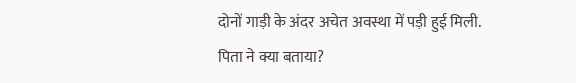दोनों गाड़ी के अंदर अचेत अवस्था में पड़ी हुई मिली.
पिता ने क्या बताया?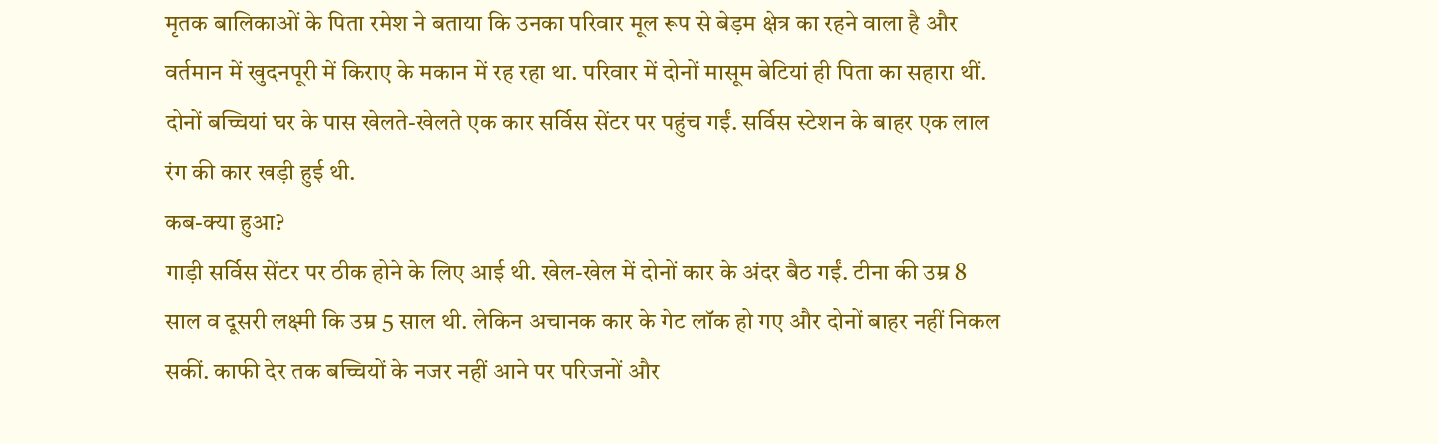मृतक बालिकाओं के पिता रमेश ने बताया कि उनका परिवार मूल रूप से बेड़म क्षेत्र का रहने वाला है और वर्तमान में खुदनपूरी में किराए के मकान में रह रहा था. परिवार में दोनों मासूम बेटियां ही पिता का सहारा थीं. दोनों बच्चियां घर के पास खेलते-खेलते एक कार सर्विस सेंटर पर पहुंच गईं. सर्विस स्टेशन के बाहर एक लाल रंग की कार खड़ी हुई थी.
कब-क्या हुआ?
गाड़ी सर्विस सेंटर पर ठीक होने के लिए आई थी. खेल-खेल में दोनों कार के अंदर बैठ गईं. टीना की उम्र 8 साल व दूसरी लक्ष्मी कि उम्र 5 साल थी. लेकिन अचानक कार के गेट लॉक हो गए और दोनों बाहर नहीं निकल सकीं. काफी देर तक बच्चियों के नजर नहीं आने पर परिजनों और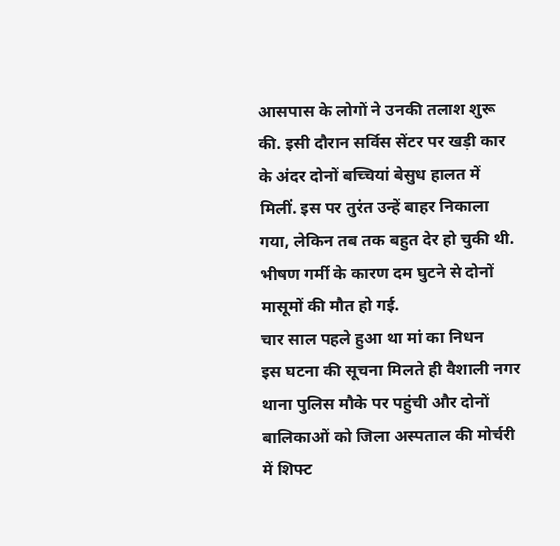आसपास के लोगों ने उनकी तलाश शुरू की. इसी दौरान सर्विस सेंटर पर खड़ी कार के अंदर दोनों बच्चियां बेसुध हालत में मिलीं. इस पर तुरंत उन्हें बाहर निकाला गया, लेकिन तब तक बहुत देर हो चुकी थी. भीषण गर्मी के कारण दम घुटने से दोनों मासूमों की मौत हो गई.
चार साल पहले हुआ था मां का निधन
इस घटना की सूचना मिलते ही वैशाली नगर थाना पुलिस मौके पर पहुंची और दोनों बालिकाओं को जिला अस्पताल की मोर्चरी में शिफ्ट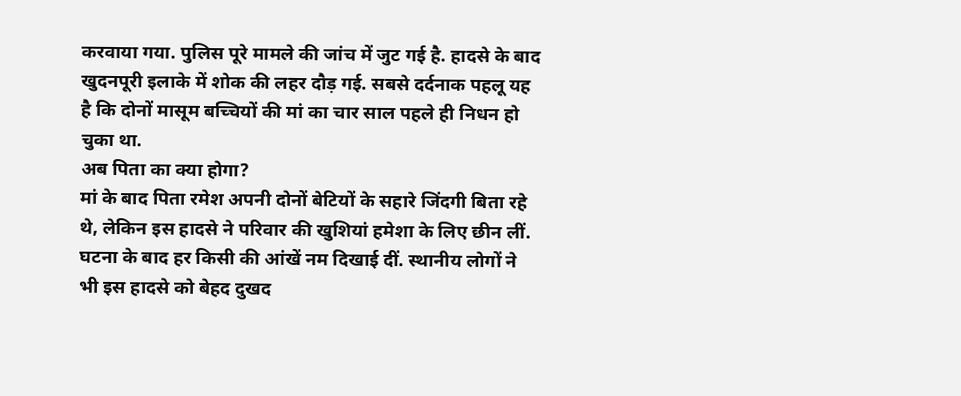करवाया गया. पुलिस पूरे मामले की जांच में जुट गई है. हादसे के बाद खुदनपूरी इलाके में शोक की लहर दौड़ गई. सबसे दर्दनाक पहलू यह है कि दोनों मासूम बच्चियों की मां का चार साल पहले ही निधन हो चुका था.
अब पिता का क्या होगा?
मां के बाद पिता रमेश अपनी दोनों बेटियों के सहारे जिंदगी बिता रहे थे, लेकिन इस हादसे ने परिवार की खुशियां हमेशा के लिए छीन लीं. घटना के बाद हर किसी की आंखें नम दिखाई दीं. स्थानीय लोगों ने भी इस हादसे को बेहद दुखद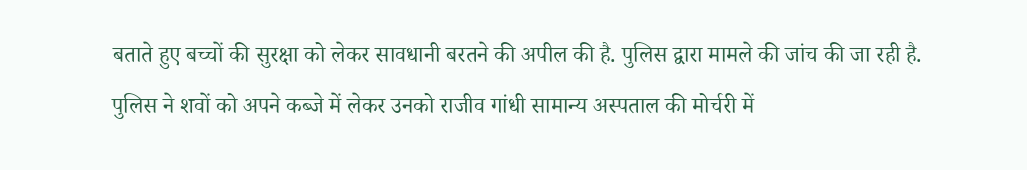बताते हुए बच्चों की सुरक्षा को लेकर सावधानी बरतने की अपील की है. पुलिस द्वारा मामले की जांच की जा रही है.
पुलिस ने शवों को अपने कब्जे में लेकर उनको राजीव गांधी सामान्य अस्पताल की मोर्चरी में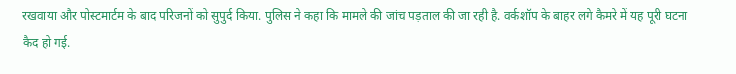रखवाया और पोस्टमार्टम के बाद परिजनों को सुपुर्द किया. पुलिस ने कहा कि मामले की जांच पड़ताल की जा रही है. वर्कशॉप के बाहर लगे कैमरे में यह पूरी घटना कैद हो गई.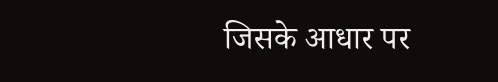जिसके आधार पर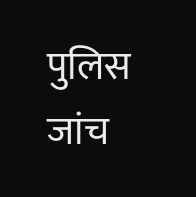पुलिस जांच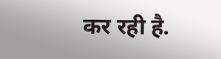कर रही है.